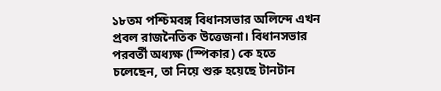১৮তম পশ্চিমবঙ্গ বিধানসভার অলিন্দে এখন প্রবল রাজনৈতিক উত্তেজনা। বিধানসভার পরবর্তী অধ্যক্ষ (স্পিকার) কে হতে চলেছেন, তা নিয়ে শুরু হয়েছে টানটান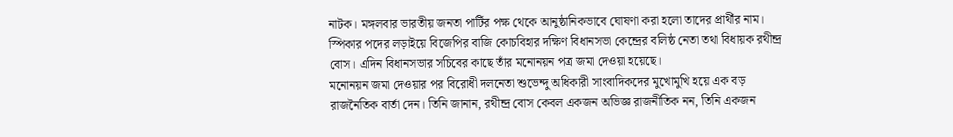নাটক। মঙ্গলবার ভারতীয় জনতা পার্টির পক্ষ থেকে আনুষ্ঠানিকভাবে ঘোষণা করা হলো তাদের প্রার্থীর নাম। স্পিকার পদের লড়াইয়ে বিজেপির বাজি কোচবিহার দক্ষিণ বিধানসভা কেন্দ্রের বলিষ্ঠ নেতা তথা বিধায়ক রথীন্দ্র বোস। এদিন বিধানসভার সচিবের কাছে তাঁর মনোনয়ন পত্র জমা দেওয়া হয়েছে।
মনোনয়ন জমা দেওয়ার পর বিরোধী দলনেতা শুভেন্দু অধিকারী সাংবাদিকদের মুখোমুখি হয়ে এক বড় রাজনৈতিক বার্তা দেন। তিনি জানান, রথীন্দ্র বোস কেবল একজন অভিজ্ঞ রাজনীতিক নন, তিনি একজন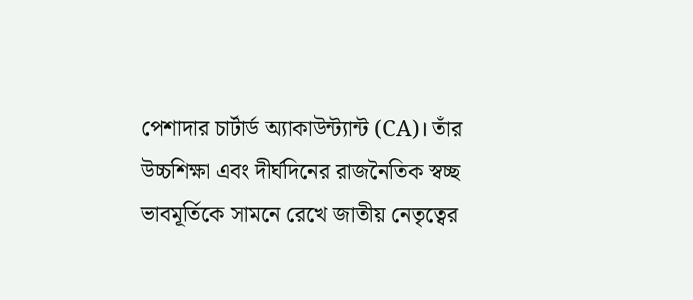পেশাদার চার্টার্ড অ্যাকাউন্ট্যান্ট (CA)। তাঁর উচ্চশিক্ষা এবং দীর্ঘদিনের রাজনৈতিক স্বচ্ছ ভাবমূর্তিকে সামনে রেখে জাতীয় নেতৃত্বের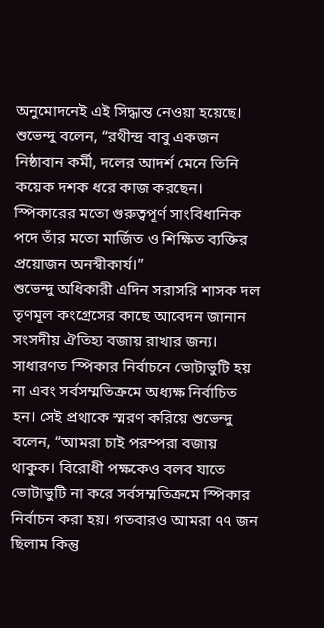অনুমোদনেই এই সিদ্ধান্ত নেওয়া হয়েছে। শুভেন্দু বলেন, “রথীন্দ্র বাবু একজন নিষ্ঠাবান কর্মী, দলের আদর্শ মেনে তিনি কয়েক দশক ধরে কাজ করছেন। স্পিকারের মতো গুরুত্বপূর্ণ সাংবিধানিক পদে তাঁর মতো মার্জিত ও শিক্ষিত ব্যক্তির প্রয়োজন অনস্বীকার্য।”
শুভেন্দু অধিকারী এদিন সরাসরি শাসক দল তৃণমূল কংগ্রেসের কাছে আবেদন জানান সংসদীয় ঐতিহ্য বজায় রাখার জন্য। সাধারণত স্পিকার নির্বাচনে ভোটাভুটি হয় না এবং সর্বসম্মতিক্রমে অধ্যক্ষ নির্বাচিত হন। সেই প্রথাকে স্মরণ করিয়ে শুভেন্দু বলেন, “আমরা চাই পরম্পরা বজায় থাকুক। বিরোধী পক্ষকেও বলব যাতে ভোটাভুটি না করে সর্বসম্মতিক্রমে স্পিকার নির্বাচন করা হয়। গতবারও আমরা ৭৭ জন ছিলাম কিন্তু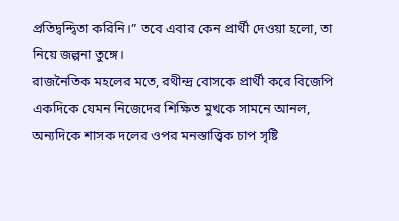প্রতিদ্বন্দ্বিতা করিনি।” তবে এবার কেন প্রার্থী দেওয়া হলো, তা নিয়ে জল্পনা তুঙ্গে।
রাজনৈতিক মহলের মতে, রথীন্দ্র বোসকে প্রার্থী করে বিজেপি একদিকে যেমন নিজেদের শিক্ষিত মুখকে সামনে আনল, অন্যদিকে শাসক দলের ওপর মনস্তাত্ত্বিক চাপ সৃষ্টি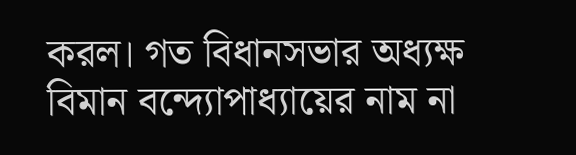করল। গত বিধানসভার অধ্যক্ষ বিমান বন্দ্যোপাধ্যায়ের নাম না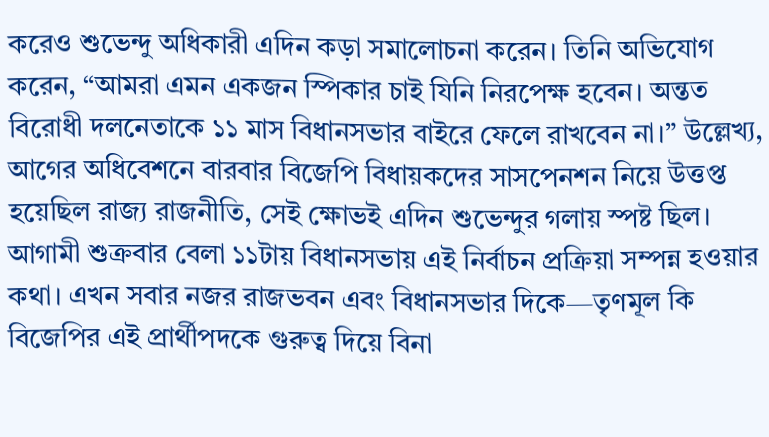করেও শুভেন্দু অধিকারী এদিন কড়া সমালোচনা করেন। তিনি অভিযোগ করেন, “আমরা এমন একজন স্পিকার চাই যিনি নিরপেক্ষ হবেন। অন্তত বিরোধী দলনেতাকে ১১ মাস বিধানসভার বাইরে ফেলে রাখবেন না।” উল্লেখ্য, আগের অধিবেশনে বারবার বিজেপি বিধায়কদের সাসপেনশন নিয়ে উত্তপ্ত হয়েছিল রাজ্য রাজনীতি, সেই ক্ষোভই এদিন শুভেন্দুর গলায় স্পষ্ট ছিল।
আগামী শুক্রবার বেলা ১১টায় বিধানসভায় এই নির্বাচন প্রক্রিয়া সম্পন্ন হওয়ার কথা। এখন সবার নজর রাজভবন এবং বিধানসভার দিকে—তৃণমূল কি বিজেপির এই প্রার্থীপদকে গুরুত্ব দিয়ে বিনা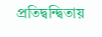প্রতিদ্বন্দ্বিতায়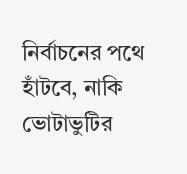নির্বাচনের পথে হাঁটবে, নাকি ভোটাভুটির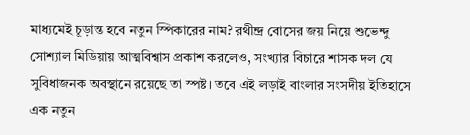মাধ্যমেই চূড়ান্ত হবে নতুন স্পিকারের নাম? রথীন্দ্র বোসের জয় নিয়ে শুভেন্দু সোশ্যাল মিডিয়ায় আত্মবিশ্বাস প্রকাশ করলেও, সংখ্যার বিচারে শাসক দল যে সুবিধাজনক অবস্থানে রয়েছে তা স্পষ্ট। তবে এই লড়াই বাংলার সংসদীয় ইতিহাসে এক নতুন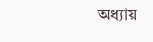অধ্যায়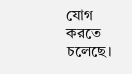যোগ করতে চলেছে।